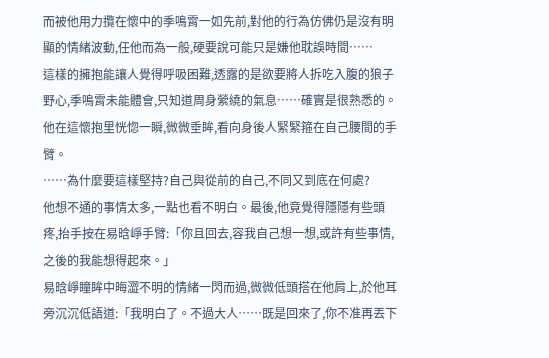而被他用力攬在懷中的季鳴霄一如先前,對他的行為仿佛仍是沒有明顯的情緒波動,任他而為一般,硬要說可能只是嫌他耽誤時間……
這樣的擁抱能讓人覺得呼吸困難,透露的是欲要將人拆吃入腹的狼子野心,季鳴霄未能體會,只知道周身縈繞的氣息……確實是很熟悉的。
他在這懷抱里恍惚一瞬,微微垂眸,看向身後人緊緊箍在自己腰間的手臂。
……為什麼要這樣堅持?自己與從前的自己,不同又到底在何處?
他想不通的事情太多,一點也看不明白。最後,他竟覺得隱隱有些頭疼,抬手按在易晗崢手臂:「你且回去,容我自己想一想,或許有些事情,之後的我能想得起來。」
易晗崢瞳眸中晦澀不明的情緒一閃而過,微微低頭搭在他肩上,於他耳旁沉沉低語道:「我明白了。不過大人……既是回來了,你不准再丟下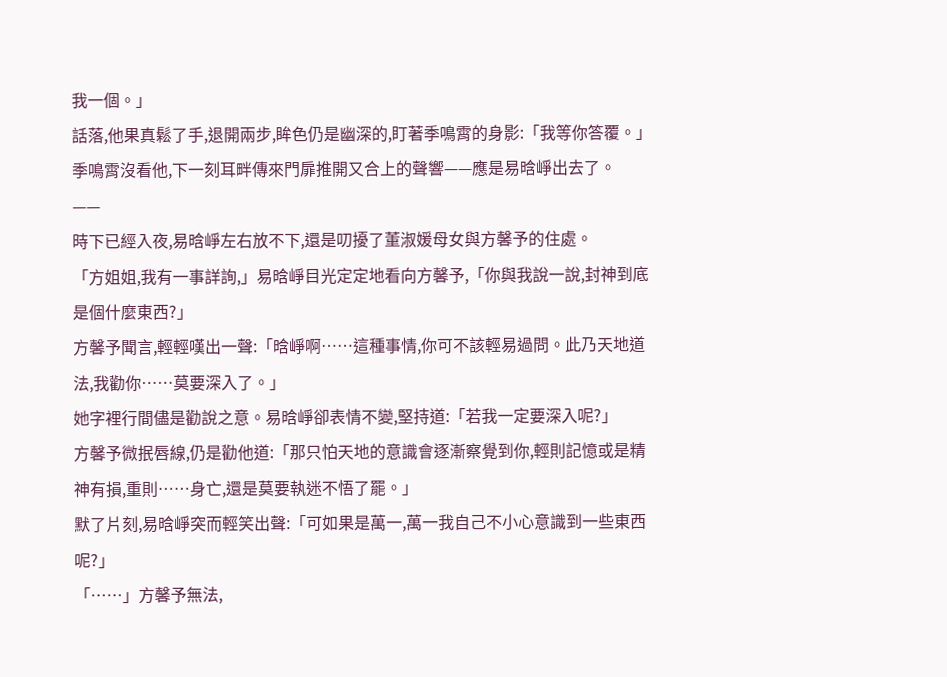我一個。」
話落,他果真鬆了手,退開兩步,眸色仍是幽深的,盯著季鳴霄的身影:「我等你答覆。」
季鳴霄沒看他,下一刻耳畔傳來門扉推開又合上的聲響——應是易晗崢出去了。
——
時下已經入夜,易晗崢左右放不下,還是叨擾了董淑媛母女與方馨予的住處。
「方姐姐,我有一事詳詢,」易晗崢目光定定地看向方馨予,「你與我說一說,封神到底是個什麼東西?」
方馨予聞言,輕輕嘆出一聲:「晗崢啊……這種事情,你可不該輕易過問。此乃天地道法,我勸你……莫要深入了。」
她字裡行間儘是勸說之意。易晗崢卻表情不變,堅持道:「若我一定要深入呢?」
方馨予微抿唇線,仍是勸他道:「那只怕天地的意識會逐漸察覺到你,輕則記憶或是精神有損,重則……身亡,還是莫要執迷不悟了罷。」
默了片刻,易晗崢突而輕笑出聲:「可如果是萬一,萬一我自己不小心意識到一些東西呢?」
「……」方馨予無法,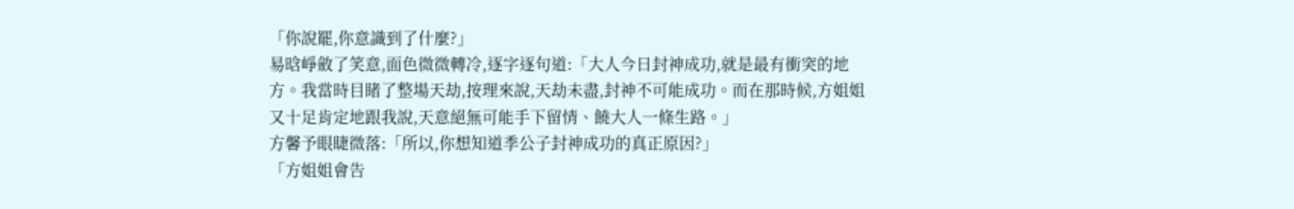「你說罷,你意識到了什麼?」
易晗崢斂了笑意,面色微微轉冷,逐字逐句道:「大人今日封神成功,就是最有衝突的地方。我當時目睹了整場天劫,按理來說,天劫未盡,封神不可能成功。而在那時候,方姐姐又十足肯定地跟我說,天意絕無可能手下留情、饒大人一條生路。」
方馨予眼睫微落:「所以,你想知道季公子封神成功的真正原因?」
「方姐姐會告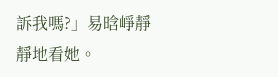訴我嗎?」易晗崢靜靜地看她。